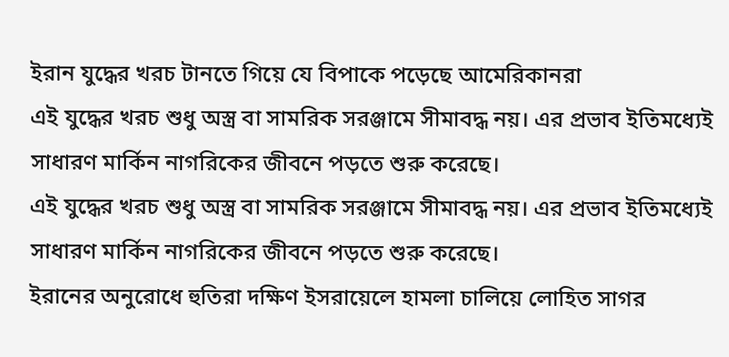ইরান যুদ্ধের খরচ টানতে গিয়ে যে বিপাকে পড়েছে আমেরিকানরা
এই যুদ্ধের খরচ শুধু অস্ত্র বা সামরিক সরঞ্জামে সীমাবদ্ধ নয়। এর প্রভাব ইতিমধ্যেই সাধারণ মার্কিন নাগরিকের জীবনে পড়তে শুরু করেছে।
এই যুদ্ধের খরচ শুধু অস্ত্র বা সামরিক সরঞ্জামে সীমাবদ্ধ নয়। এর প্রভাব ইতিমধ্যেই সাধারণ মার্কিন নাগরিকের জীবনে পড়তে শুরু করেছে।
ইরানের অনুরোধে হুতিরা দক্ষিণ ইসরায়েলে হামলা চালিয়ে লোহিত সাগর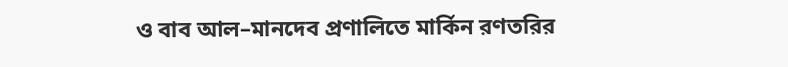ও বাব আল–মানদেব প্রণালিতে মার্কিন রণতরির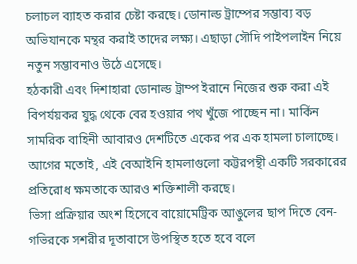চলাচল ব্যাহত করার চেষ্টা করছে। ডোনাল্ড ট্রাম্পের সম্ভাব্য বড় অভিযানকে মন্থর করাই তাদের লক্ষ্য। এছাড়া সৌদি পাইপলাইন নিয়ে নতুন সম্ভাবনাও উঠে এসেছে।
হঠকারী এবং দিশাহারা ডোনাল্ড ট্রাম্প ইরানে নিজের শুরু করা এই বিপর্যয়কর যুদ্ধ থেকে বের হওয়ার পথ খুঁজে পাচ্ছেন না। মার্কিন সামরিক বাহিনী আবারও দেশটিতে একের পর এক হামলা চালাচ্ছে। আগের মতোই, এই বেআইনি হামলাগুলো কট্টরপন্থী একটি সরকারের প্রতিরোধ ক্ষমতাকে আরও শক্তিশালী করছে।
ভিসা প্রক্রিয়ার অংশ হিসেবে বায়োমেট্রিক আঙুলের ছাপ দিতে বেন-গভিরকে সশরীর দূতাবাসে উপস্থিত হতে হবে বলে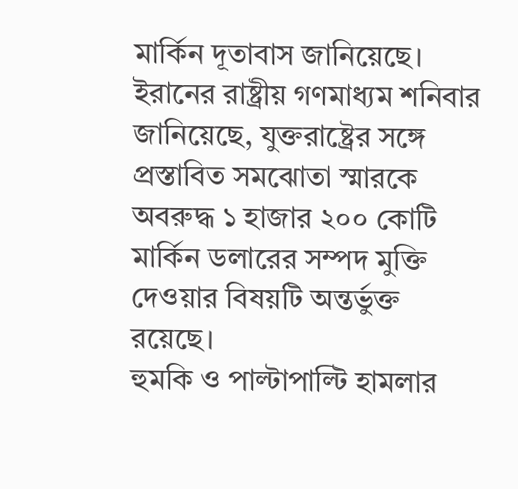মার্কিন দূতাবাস জানিয়েছে।
ইরানের রাষ্ট্রীয় গণমাধ্যম শনিবার জানিয়েছে, যুক্তরাষ্ট্রের সঙ্গে প্রস্তাবিত সমঝোতা স্মারকে অবরুদ্ধ ১ হাজার ২০০ কোটি মার্কিন ডলারের সম্পদ মুক্তি দেওয়ার বিষয়টি অন্তর্ভুক্ত রয়েছে।
হুমকি ও পাল্টাপাল্টি হামলার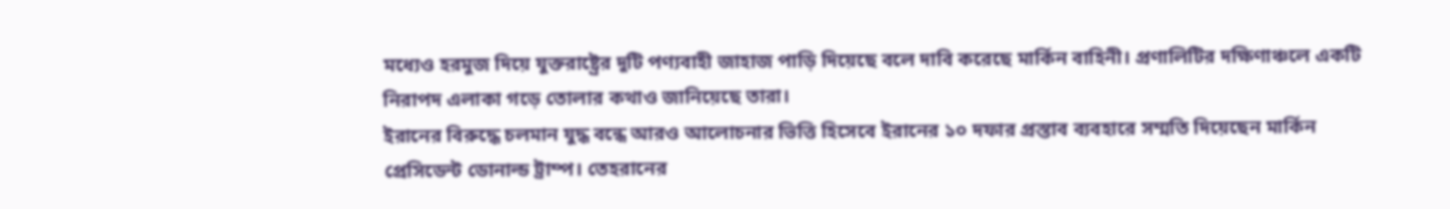মধ্যেও হরমুজ দিয়ে যুক্তরাষ্ট্রের দুটি পণ্যবাহী জাহাজ পাড়ি দিয়েছে বলে দাবি করেছে মার্কিন বাহিনী। প্রণালিটির দক্ষিণাঞ্চলে একটি নিরাপদ এলাকা গড়ে তোলার কথাও জানিয়েছে তারা।
ইরানের বিরুদ্ধে চলমান যুদ্ধ বন্ধে আরও আলোচনার ভিত্তি হিসেবে ইরানের ১০ দফার প্রস্তাব ব্যবহারে সম্মতি দিয়েছেন মার্কিন প্রেসিডেন্ট ডোনাল্ড ট্রাম্প। তেহরানের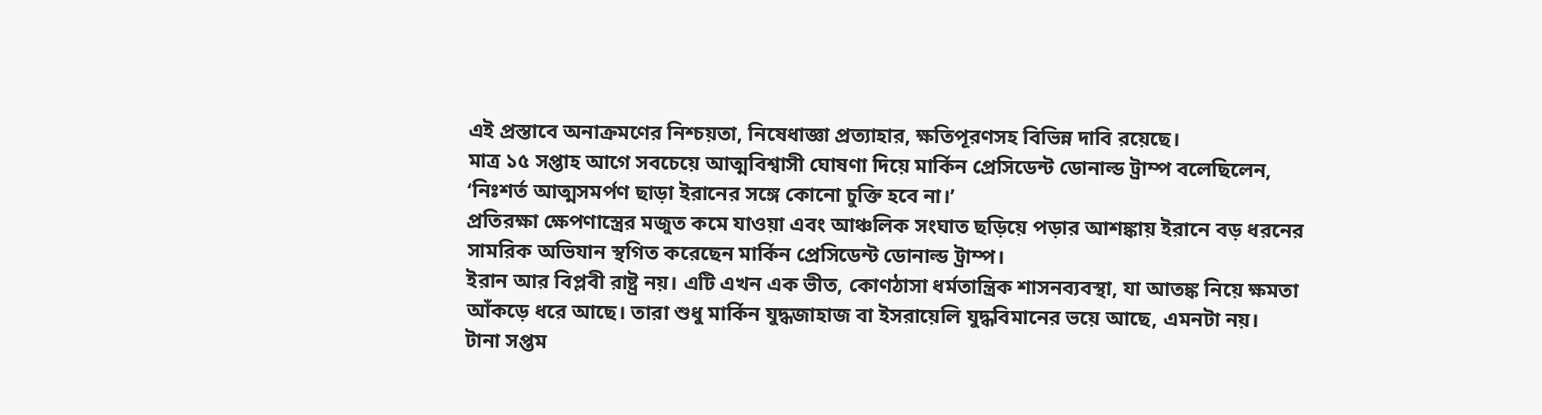এই প্রস্তাবে অনাক্রমণের নিশ্চয়তা, নিষেধাজ্ঞা প্রত্যাহার, ক্ষতিপূরণসহ বিভিন্ন দাবি রয়েছে।
মাত্র ১৫ সপ্তাহ আগে সবচেয়ে আত্মবিশ্বাসী ঘোষণা দিয়ে মার্কিন প্রেসিডেন্ট ডোনাল্ড ট্রাম্প বলেছিলেন, ‘নিঃশর্ত আত্মসমর্পণ ছাড়া ইরানের সঙ্গে কোনো চুক্তি হবে না।’
প্রতিরক্ষা ক্ষেপণাস্ত্রের মজুত কমে যাওয়া এবং আঞ্চলিক সংঘাত ছড়িয়ে পড়ার আশঙ্কায় ইরানে বড় ধরনের সামরিক অভিযান স্থগিত করেছেন মার্কিন প্রেসিডেন্ট ডোনাল্ড ট্রাম্প।
ইরান আর বিপ্লবী রাষ্ট্র নয়। এটি এখন এক ভীত, কোণঠাসা ধর্মতান্ত্রিক শাসনব্যবস্থা, যা আতঙ্ক নিয়ে ক্ষমতা আঁকড়ে ধরে আছে। তারা শুধু মার্কিন যুদ্ধজাহাজ বা ইসরায়েলি যুদ্ধবিমানের ভয়ে আছে, এমনটা নয়।
টানা সপ্তম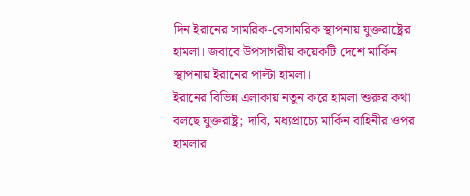দিন ইরানের সামরিক-বেসামরিক স্থাপনায় যুক্তরাষ্ট্রের হামলা। জবাবে উপসাগরীয় কয়েকটি দেশে মার্কিন স্থাপনায় ইরানের পাল্টা হামলা।
ইরানের বিভিন্ন এলাকায় নতুন করে হামলা শুরুর কথা বলছে যুক্তরাষ্ট্র; দাবি, মধ্যপ্রাচ্যে মার্কিন বাহিনীর ওপর হামলার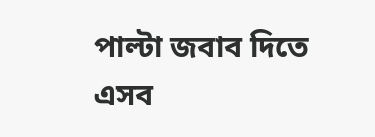পাল্টা জবাব দিতে এসব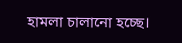হামলা চালানো হচ্ছে।